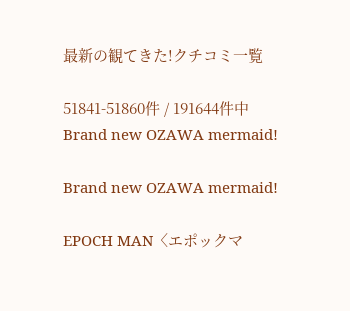最新の観てきた!クチコミ一覧

51841-51860件 / 191644件中
Brand new OZAWA mermaid!

Brand new OZAWA mermaid!

EPOCH MAN〈エポックマ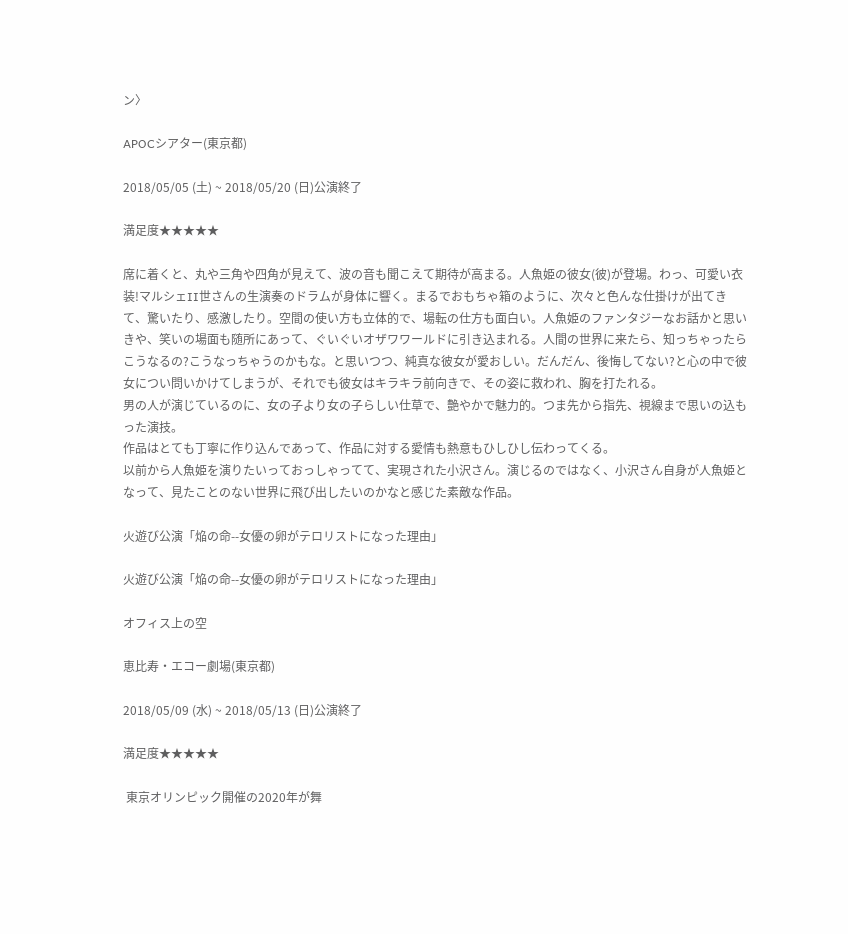ン〉

APOCシアター(東京都)

2018/05/05 (土) ~ 2018/05/20 (日)公演終了

満足度★★★★★

席に着くと、丸や三角や四角が見えて、波の音も聞こえて期待が高まる。人魚姫の彼女(彼)が登場。わっ、可愛い衣装!マルシェII世さんの生演奏のドラムが身体に響く。まるでおもちゃ箱のように、次々と色んな仕掛けが出てきて、驚いたり、感激したり。空間の使い方も立体的で、場転の仕方も面白い。人魚姫のファンタジーなお話かと思いきや、笑いの場面も随所にあって、ぐいぐいオザワワールドに引き込まれる。人間の世界に来たら、知っちゃったらこうなるの?こうなっちゃうのかもな。と思いつつ、純真な彼女が愛おしい。だんだん、後悔してない?と心の中で彼女につい問いかけてしまうが、それでも彼女はキラキラ前向きで、その姿に救われ、胸を打たれる。
男の人が演じているのに、女の子より女の子らしい仕草で、艶やかで魅力的。つま先から指先、視線まで思いの込もった演技。
作品はとても丁寧に作り込んであって、作品に対する愛情も熱意もひしひし伝わってくる。
以前から人魚姫を演りたいっておっしゃってて、実現された小沢さん。演じるのではなく、小沢さん自身が人魚姫となって、見たことのない世界に飛び出したいのかなと感じた素敵な作品。

火遊び公演「焔の命--女優の卵がテロリストになった理由」

火遊び公演「焔の命--女優の卵がテロリストになった理由」

オフィス上の空

恵比寿・エコー劇場(東京都)

2018/05/09 (水) ~ 2018/05/13 (日)公演終了

満足度★★★★★

 東京オリンピック開催の2020年が舞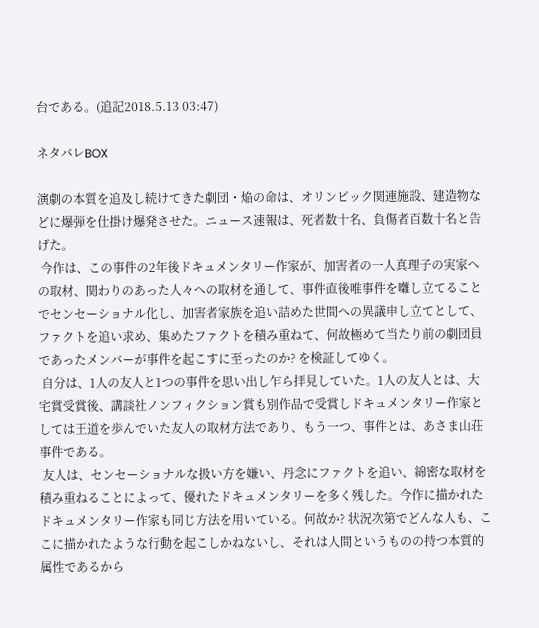台である。(追記2018.5.13 03:47)

ネタバレBOX

演劇の本質を追及し続けてきた劇団・焔の命は、オリンピック関連施設、建造物などに爆弾を仕掛け爆発させた。ニュース速報は、死者数十名、負傷者百数十名と告げた。
 今作は、この事件の2年後ドキュメンタリー作家が、加害者の一人真理子の実家への取材、関わりのあった人々への取材を通して、事件直後唯事件を囃し立てることでセンセーショナル化し、加害者家族を追い詰めた世間への異議申し立てとして、ファクトを追い求め、集めたファクトを積み重ねて、何故極めて当たり前の劇団員であったメンバーが事件を起こすに至ったのか? を検証してゆく。
 自分は、1人の友人と1つの事件を思い出し乍ら拝見していた。1人の友人とは、大宅賞受賞後、講談社ノンフィクション賞も別作品で受賞しドキュメンタリー作家としては王道を歩んでいた友人の取材方法であり、もう一つ、事件とは、あさま山荘事件である。
 友人は、センセーショナルな扱い方を嫌い、丹念にファクトを追い、綿密な取材を積み重ねることによって、優れたドキュメンタリーを多く残した。今作に描かれたドキュメンタリー作家も同じ方法を用いている。何故か? 状況次第でどんな人も、ここに描かれたような行動を起こしかねないし、それは人間というものの持つ本質的属性であるから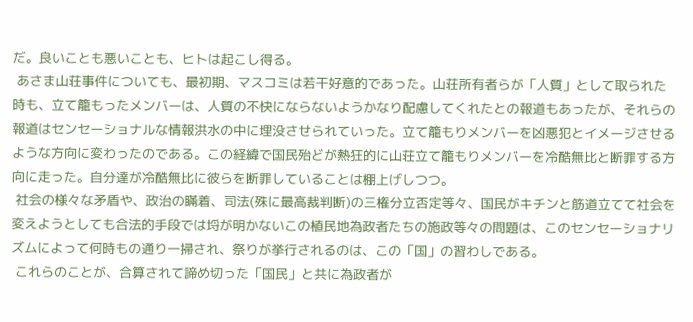だ。良いことも悪いことも、ヒトは起こし得る。
 あさま山荘事件についても、最初期、マスコミは若干好意的であった。山荘所有者らが「人質」として取られた時も、立て籠もったメンバーは、人質の不快にならないようかなり配慮してくれたとの報道もあったが、それらの報道はセンセーショナルな情報洪水の中に埋没させられていった。立て籠もりメンバーを凶悪犯とイメージさせるような方向に変わったのである。この経緯で国民殆どが熱狂的に山荘立て籠もりメンバーを冷酷無比と断罪する方向に走った。自分達が冷酷無比に彼らを断罪していることは棚上げしつつ。
 社会の様々な矛盾や、政治の瞞着、司法(殊に最高裁判断)の三権分立否定等々、国民がキチンと筋道立てて社会を変えようとしても合法的手段では埒が明かないこの植民地為政者たちの施政等々の問題は、このセンセーショナリズムによって何時もの通り一掃され、祭りが挙行されるのは、この「国」の習わしである。
 これらのことが、合算されて諦め切った「国民」と共に為政者が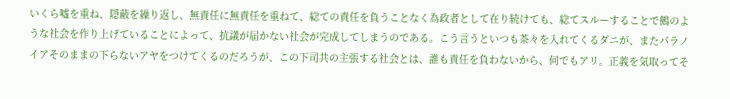いくら嘘を重ね、隠蔽を繰り返し、無責任に無責任を重ねて、総ての責任を負うことなく為政者として在り続けても、総てスルーすることで鵺のような社会を作り上げていることによって、抗議が届かない社会が完成してしまうのである。こう言うといつも茶々を入れてくるダニが、またパラノイアそのままの下らないアヤをつけてくるのだろうが、この下司共の主張する社会とは、誰も責任を負わないから、何でもアリ。正義を気取ってそ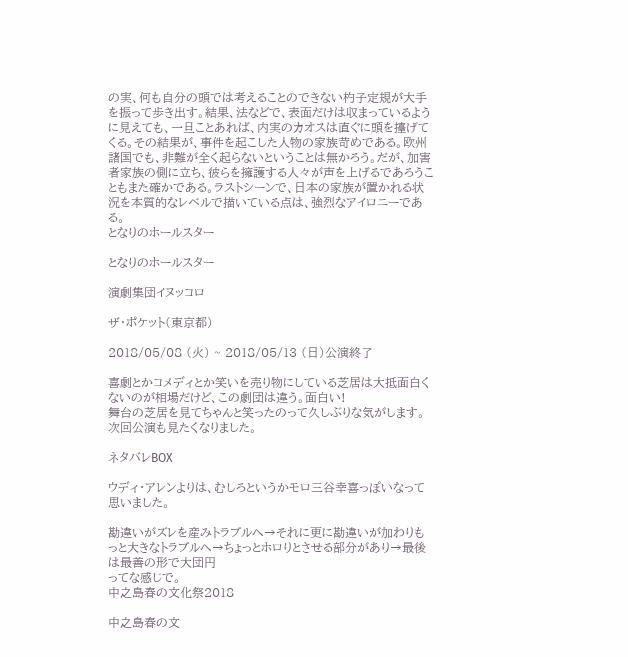の実、何も自分の頭では考えることのできない杓子定規が大手を振って歩き出す。結果、法などで、表面だけは収まっているように見えても、一旦ことあれば、内実のカオスは直ぐに頭を擡げてくる。その結果が、事件を起こした人物の家族苛めである。欧州諸国でも、非難が全く起らないということは無かろう。だが、加害者家族の側に立ち、彼らを擁護する人々が声を上げるであろうこともまた確かである。ラストシーンで、日本の家族が置かれる状況を本質的なレベルで描いている点は、強烈なアイロニーである。
となりのホールスター

となりのホールスター

演劇集団イヌッコロ

ザ・ポケット(東京都)

2018/05/08 (火) ~ 2018/05/13 (日)公演終了

喜劇とかコメディとか笑いを売り物にしている芝居は大抵面白くないのが相場だけど、この劇団は違う。面白い!
舞台の芝居を見てちゃんと笑ったのって久しぶりな気がします。
次回公演も見たくなりました。

ネタバレBOX

ウディ・アレンよりは、むしろというかモロ三谷幸喜っぽいなって思いました。

勘違いがズレを産みトラブルへ→それに更に勘違いが加わりもっと大きなトラブルへ→ちょっとホロりとさせる部分があり→最後は最善の形で大団円
ってな感じで。
中之島春の文化祭2018

中之島春の文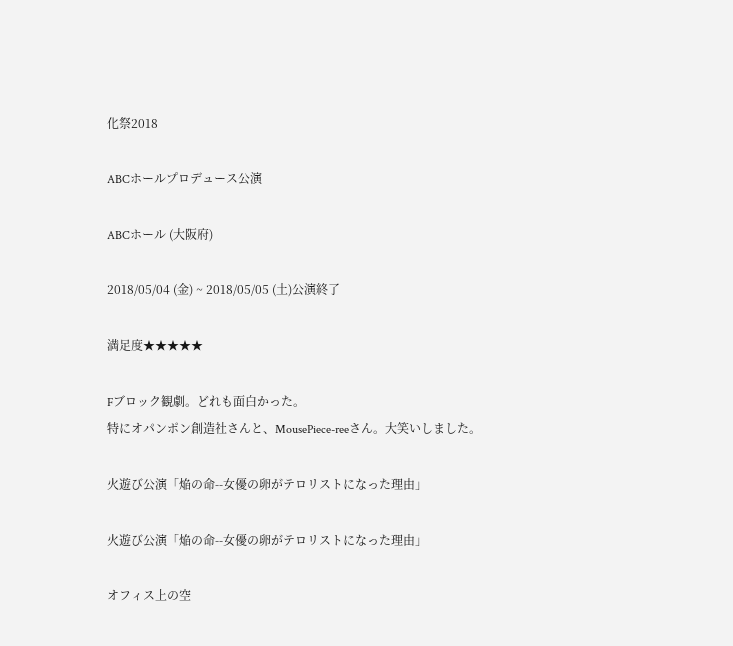化祭2018

ABCホールプロデュース公演

ABCホール (大阪府)

2018/05/04 (金) ~ 2018/05/05 (土)公演終了

満足度★★★★★

Fブロック観劇。どれも面白かった。
特にオパンポン創造社さんと、MousePiece-reeさん。大笑いしました。

火遊び公演「焔の命--女優の卵がテロリストになった理由」

火遊び公演「焔の命--女優の卵がテロリストになった理由」

オフィス上の空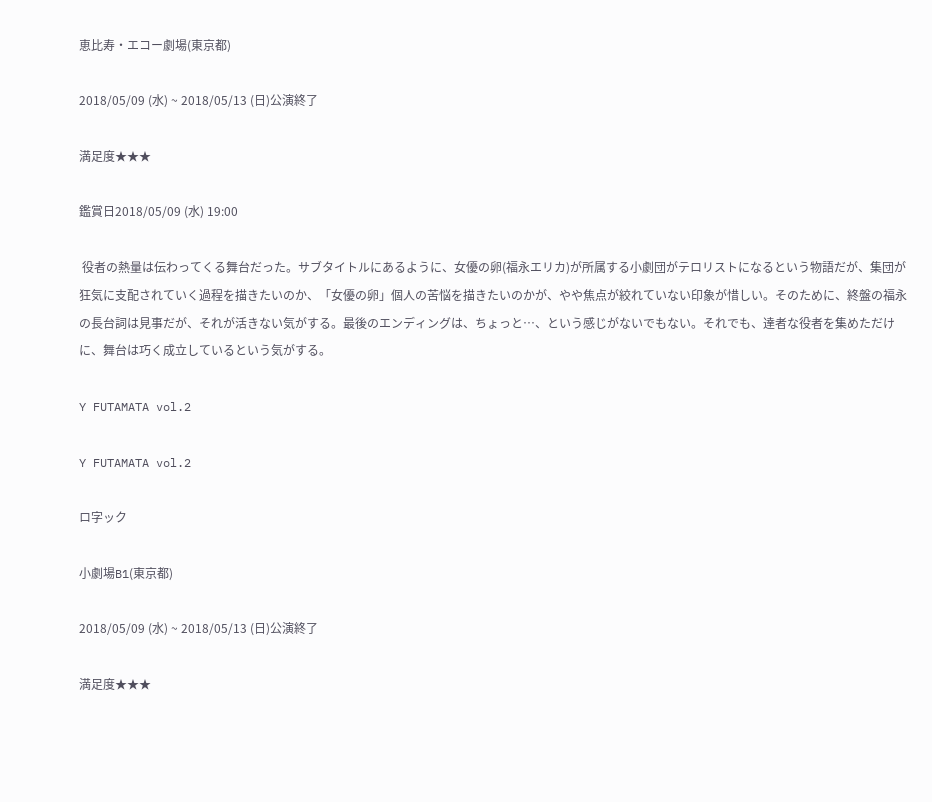恵比寿・エコー劇場(東京都)

2018/05/09 (水) ~ 2018/05/13 (日)公演終了

満足度★★★

鑑賞日2018/05/09 (水) 19:00

 役者の熱量は伝わってくる舞台だった。サブタイトルにあるように、女優の卵(福永エリカ)が所属する小劇団がテロリストになるという物語だが、集団が狂気に支配されていく過程を描きたいのか、「女優の卵」個人の苦悩を描きたいのかが、やや焦点が絞れていない印象が惜しい。そのために、終盤の福永の長台詞は見事だが、それが活きない気がする。最後のエンディングは、ちょっと…、という感じがないでもない。それでも、達者な役者を集めただけに、舞台は巧く成立しているという気がする。

Y FUTAMATA vol.2

Y FUTAMATA vol.2

ロ字ック

小劇場B1(東京都)

2018/05/09 (水) ~ 2018/05/13 (日)公演終了

満足度★★★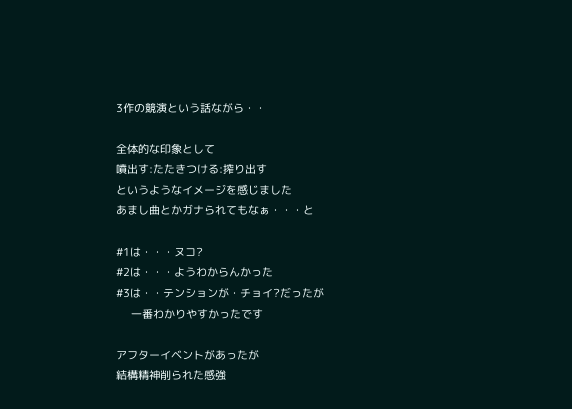3作の競演という話ながら・・

全体的な印象として
噴出す:たたきつける:搾り出す
というようなイメージを感じました
あまし曲とかガナられてもなぁ・・・と

#1は・・・ヌコ?
#2は・・・ようわからんかった
#3は・・テンションが・チョイ?だったが
     一番わかりやすかったです

アフターイベントがあったが
結構精神削られた感強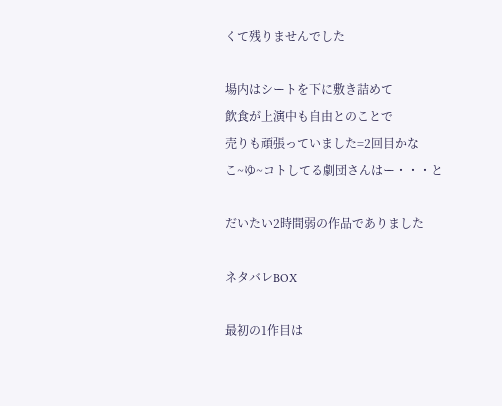くて残りませんでした

場内はシートを下に敷き詰めて
飲食が上演中も自由とのことで
売りも頑張っていました=2回目かな
こ~ゆ~コトしてる劇団さんはー・・・と

だいたい2時間弱の作品でありました

ネタバレBOX

最初の1作目は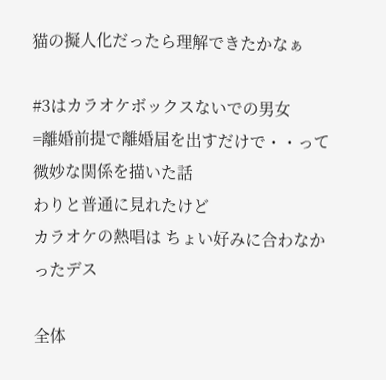猫の擬人化だったら理解できたかなぁ

#3はカラオケボックスないでの男女
=離婚前提で離婚届を出すだけで・・って微妙な関係を描いた話
わりと普通に見れたけど
カラオケの熱唱は ちょい好みに合わなかったデス

全体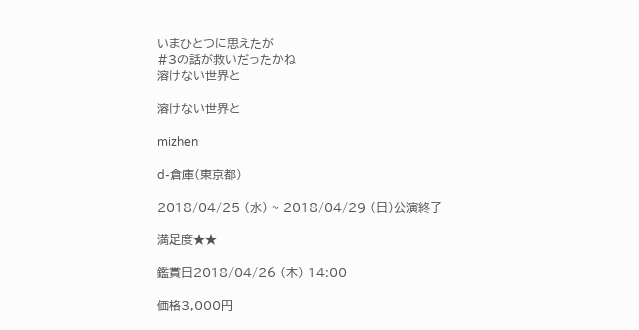いまひとつに思えたが
#3の話が救いだったかね
溶けない世界と

溶けない世界と

mizhen

d-倉庫(東京都)

2018/04/25 (水) ~ 2018/04/29 (日)公演終了

満足度★★

鑑賞日2018/04/26 (木) 14:00

価格3,000円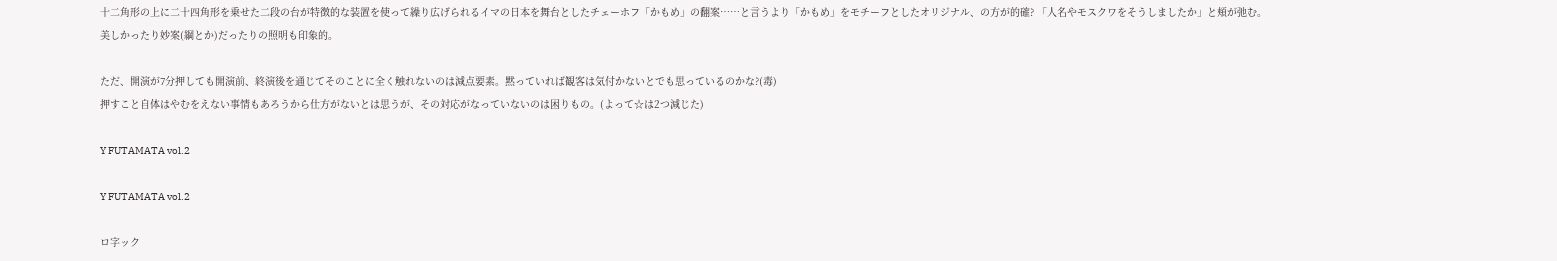十二角形の上に二十四角形を乗せた二段の台が特徴的な装置を使って繰り広げられるイマの日本を舞台としたチェーホフ「かもめ」の翻案……と言うより「かもめ」をモチーフとしたオリジナル、の方が的確? 「人名やモスクワをそうしましたか」と頬が弛む。
美しかったり妙案(綱とか)だったりの照明も印象的。

ただ、開演が7分押しても開演前、終演後を通じてそのことに全く触れないのは減点要素。黙っていれば観客は気付かないとでも思っているのかな?(毒)
押すこと自体はやむをえない事情もあろうから仕方がないとは思うが、その対応がなっていないのは困りもの。(よって☆は2つ減じた)

Y FUTAMATA vol.2

Y FUTAMATA vol.2

ロ字ック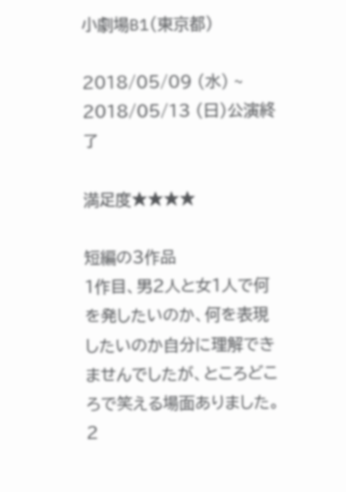小劇場B1(東京都)

2018/05/09 (水) ~ 2018/05/13 (日)公演終了

満足度★★★★

短編の3作品
1作目、男2人と女1人で何を発したいのか、何を表現したいのか自分に理解できませんでしたが、ところどころで笑える場面ありました。
2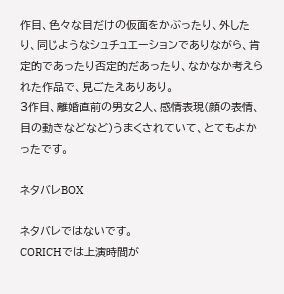作目、色々な目だけの仮面をかぶったり、外したり、同じようなシュチュエーションでありながら、肯定的であったり否定的だあったり、なかなか考えられた作品で、見ごたえありあり。
3作目、離婚直前の男女2人、感情表現(顔の表情、目の動きなどなど)うまくされていて、とてもよかったです。

ネタバレBOX

ネタバレではないです。
CORICHでは上演時間が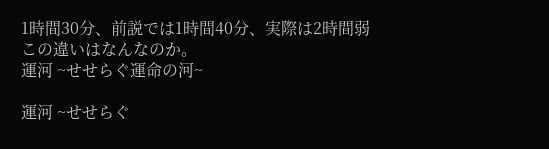1時間30分、前説では1時間40分、実際は2時間弱
この違いはなんなのか。
運河 ~せせらぐ運命の河~

運河 ~せせらぐ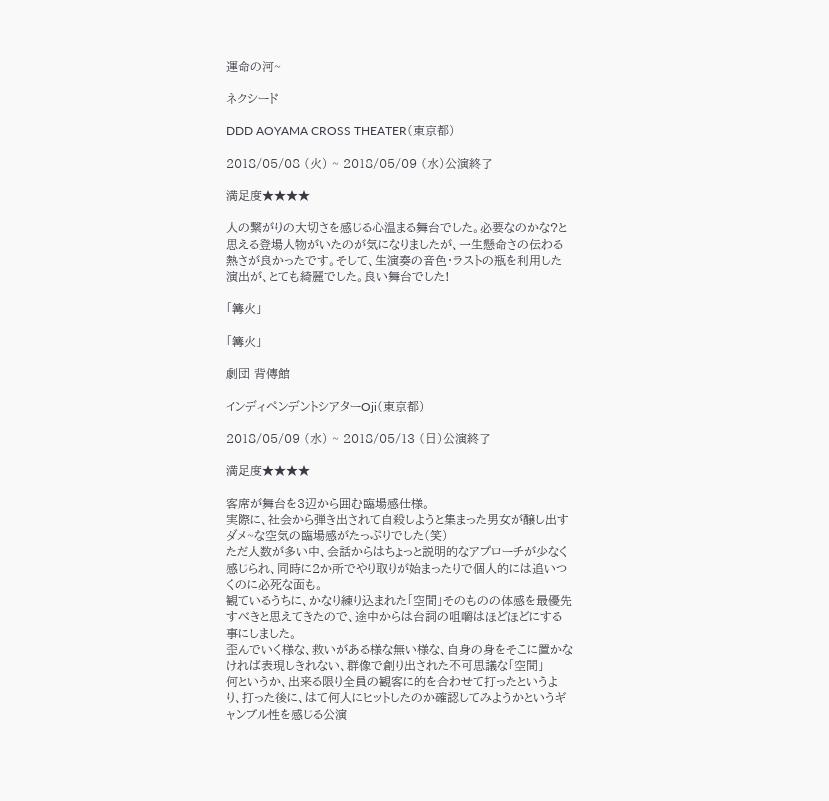運命の河~

ネクシード

DDD AOYAMA CROSS THEATER(東京都)

2018/05/08 (火) ~ 2018/05/09 (水)公演終了

満足度★★★★

人の繋がりの大切さを感じる心温まる舞台でした。必要なのかな?と思える登場人物がいたのが気になりましたが、一生懸命さの伝わる熱さが良かったです。そして、生演奏の音色・ラストの瓶を利用した演出が、とても綺麗でした。良い舞台でした!

「篝火」

「篝火」

劇団 背傳館

インディペンデントシアターOji(東京都)

2018/05/09 (水) ~ 2018/05/13 (日)公演終了

満足度★★★★

客席が舞台を3辺から囲む臨場感仕様。
実際に、社会から弾き出されて自殺しようと集まった男女が醸し出すダメ~な空気の臨場感がたっぷりでした(笑)
ただ人数が多い中、会話からはちょっと説明的なアプローチが少なく感じられ、同時に2か所でやり取りが始まったりで個人的には追いつくのに必死な面も。
観ているうちに、かなり練り込まれた「空間」そのものの体感を最優先すべきと思えてきたので、途中からは台詞の咀嚼はほどほどにする事にしました。
歪んでいく様な、救いがある様な無い様な、自身の身をそこに置かなければ表現しきれない、群像で創り出された不可思議な「空間」
何というか、出来る限り全員の観客に的を合わせて打ったというより、打った後に、はて何人にヒットしたのか確認してみようかというギャンブル性を感じる公演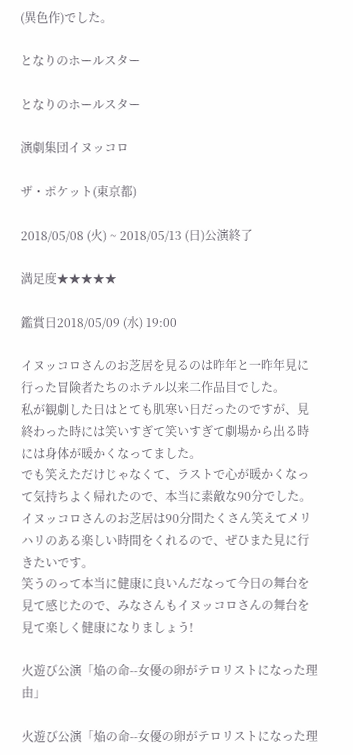(異色作)でした。

となりのホールスター

となりのホールスター

演劇集団イヌッコロ

ザ・ポケット(東京都)

2018/05/08 (火) ~ 2018/05/13 (日)公演終了

満足度★★★★★

鑑賞日2018/05/09 (水) 19:00

イヌッコロさんのお芝居を見るのは昨年と一昨年見に行った冒険者たちのホテル以来二作品目でした。
私が観劇した日はとても肌寒い日だったのですが、見終わった時には笑いすぎて笑いすぎて劇場から出る時には身体が暖かくなってました。
でも笑えただけじゃなくて、ラストで心が暖かくなって気持ちよく帰れたので、本当に素敵な90分でした。
イヌッコロさんのお芝居は90分間たくさん笑えてメリハリのある楽しい時間をくれるので、ぜひまた見に行きたいです。
笑うのって本当に健康に良いんだなって今日の舞台を見て感じたので、みなさんもイヌッコロさんの舞台を見て楽しく健康になりましょう!

火遊び公演「焔の命--女優の卵がテロリストになった理由」

火遊び公演「焔の命--女優の卵がテロリストになった理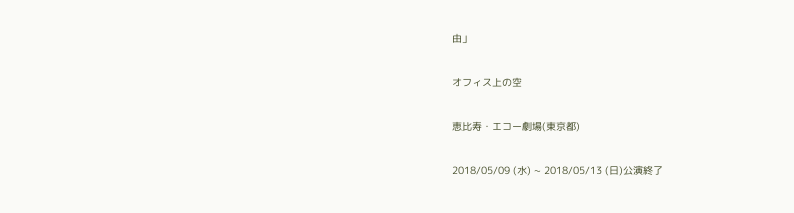由」

オフィス上の空

恵比寿・エコー劇場(東京都)

2018/05/09 (水) ~ 2018/05/13 (日)公演終了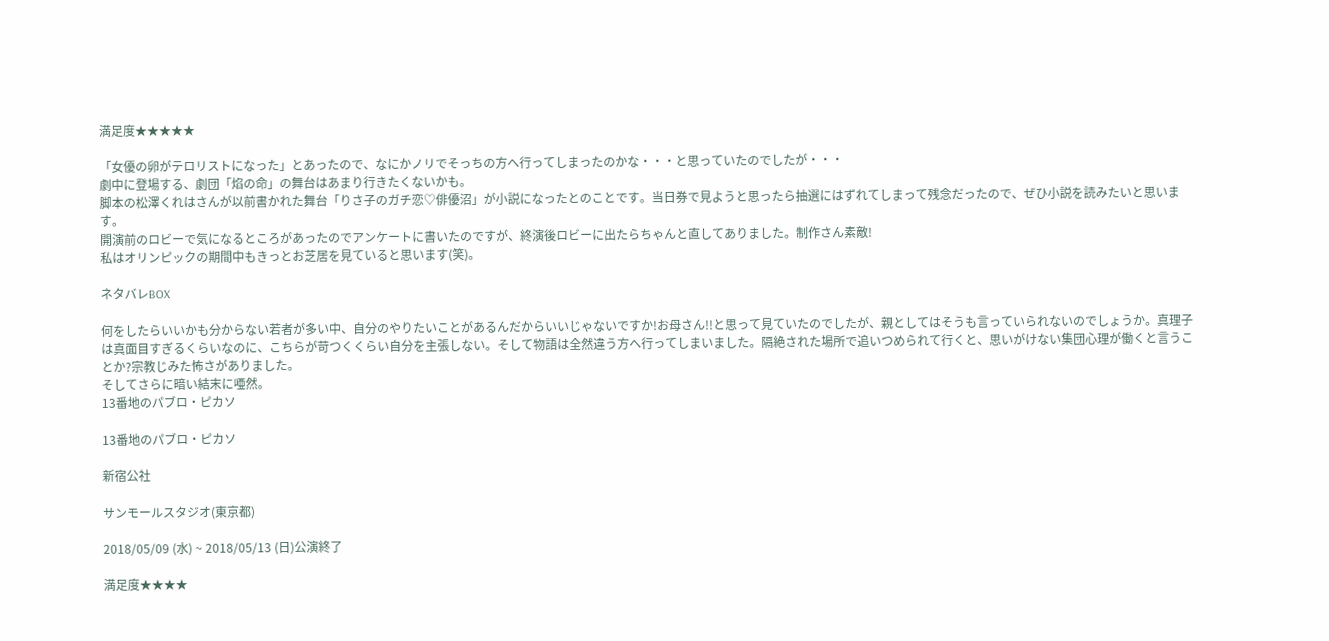満足度★★★★★

「女優の卵がテロリストになった」とあったので、なにかノリでそっちの方へ行ってしまったのかな・・・と思っていたのでしたが・・・
劇中に登場する、劇団「焰の命」の舞台はあまり行きたくないかも。
脚本の松澤くれはさんが以前書かれた舞台「りさ子のガチ恋♡俳優沼」が小説になったとのことです。当日券で見ようと思ったら抽選にはずれてしまって残念だったので、ぜひ小説を読みたいと思います。
開演前のロビーで気になるところがあったのでアンケートに書いたのですが、終演後ロビーに出たらちゃんと直してありました。制作さん素敵!
私はオリンピックの期間中もきっとお芝居を見ていると思います(笑)。

ネタバレBOX

何をしたらいいかも分からない若者が多い中、自分のやりたいことがあるんだからいいじゃないですか!お母さん!!と思って見ていたのでしたが、親としてはそうも言っていられないのでしょうか。真理子は真面目すぎるくらいなのに、こちらが苛つくくらい自分を主張しない。そして物語は全然違う方へ行ってしまいました。隔絶された場所で追いつめられて行くと、思いがけない集団心理が働くと言うことか?宗教じみた怖さがありました。
そしてさらに暗い結末に唖然。
13番地のパブロ・ピカソ

13番地のパブロ・ピカソ

新宿公社

サンモールスタジオ(東京都)

2018/05/09 (水) ~ 2018/05/13 (日)公演終了

満足度★★★★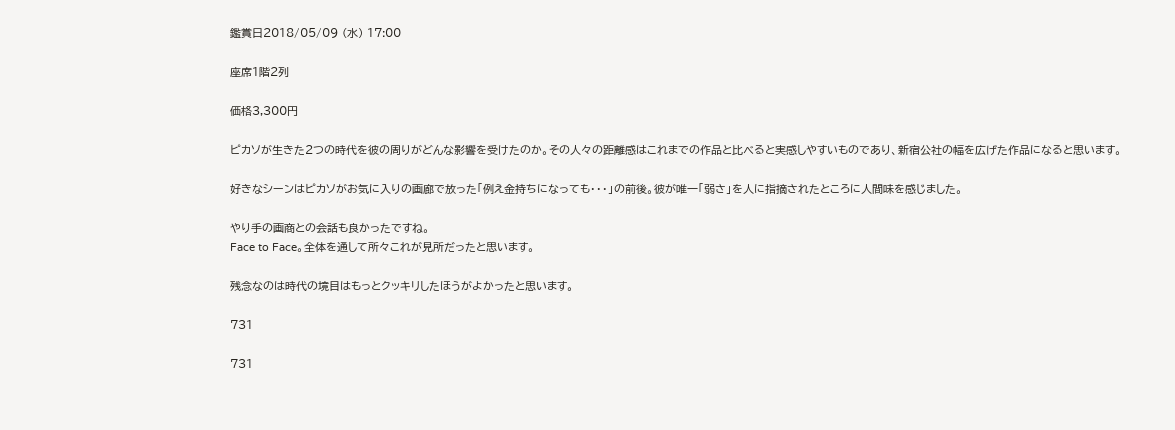鑑賞日2018/05/09 (水) 17:00

座席1階2列

価格3,300円

ピカソが生きた2つの時代を彼の周りがどんな影響を受けたのか。その人々の距離感はこれまでの作品と比べると実感しやすいものであり、新宿公社の幅を広げた作品になると思います。

好きなシーンはピカソがお気に入りの画廊で放った「例え金持ちになっても・・・」の前後。彼が唯一「弱さ」を人に指摘されたところに人間味を感じました。

やり手の画商との会話も良かったですね。
Face to Face。全体を通して所々これが見所だったと思います。

残念なのは時代の境目はもっとクッキリしたほうがよかったと思います。

731

731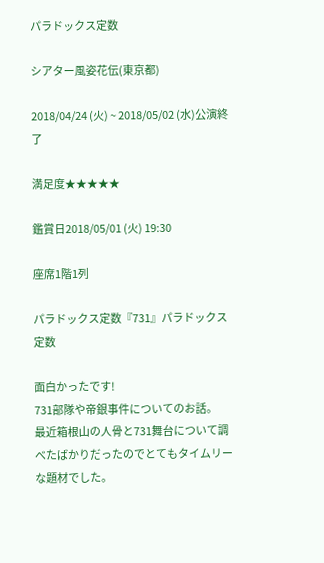パラドックス定数

シアター風姿花伝(東京都)

2018/04/24 (火) ~ 2018/05/02 (水)公演終了

満足度★★★★★

鑑賞日2018/05/01 (火) 19:30

座席1階1列

パラドックス定数『731』パラドックス定数

面白かったです!
731部隊や帝銀事件についてのお話。
最近箱根山の人骨と731舞台について調べたばかりだったのでとてもタイムリーな題材でした。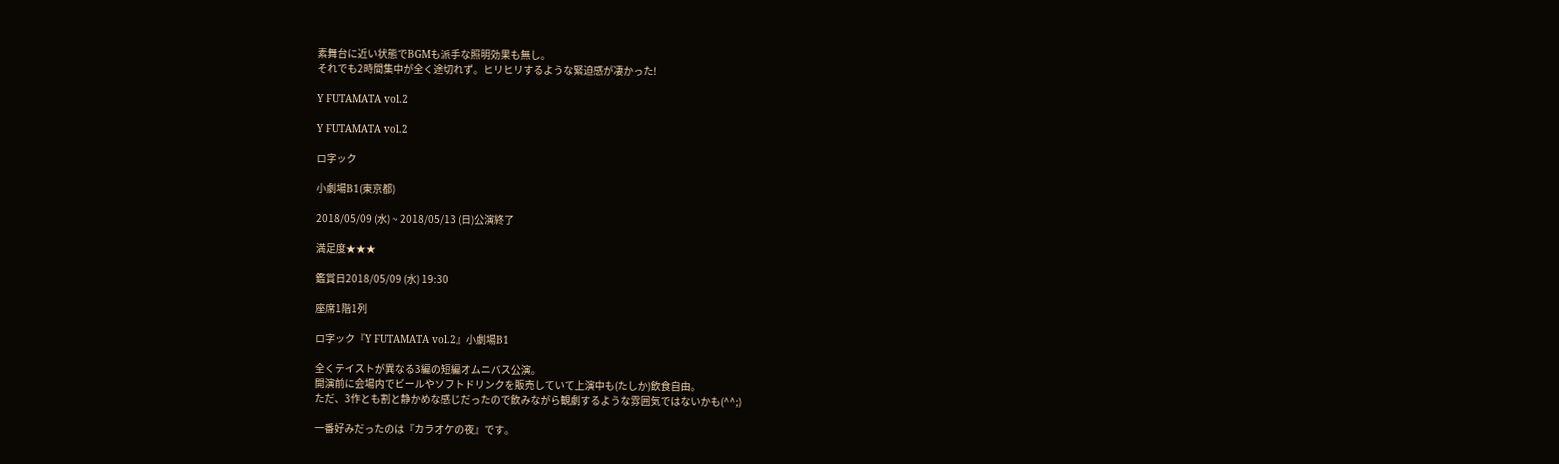素舞台に近い状態でBGMも派手な照明効果も無し。
それでも2時間集中が全く途切れず。ヒリヒリするような緊迫感が凄かった!

Y FUTAMATA vol.2

Y FUTAMATA vol.2

ロ字ック

小劇場B1(東京都)

2018/05/09 (水) ~ 2018/05/13 (日)公演終了

満足度★★★

鑑賞日2018/05/09 (水) 19:30

座席1階1列

ロ字ック『Y FUTAMATA vol.2』小劇場B1

全くテイストが異なる3編の短編オムニバス公演。
開演前に会場内でビールやソフトドリンクを販売していて上演中も(たしか)飲食自由。
ただ、3作とも割と静かめな感じだったので飲みながら観劇するような雰囲気ではないかも(^^;)

一番好みだったのは『カラオケの夜』です。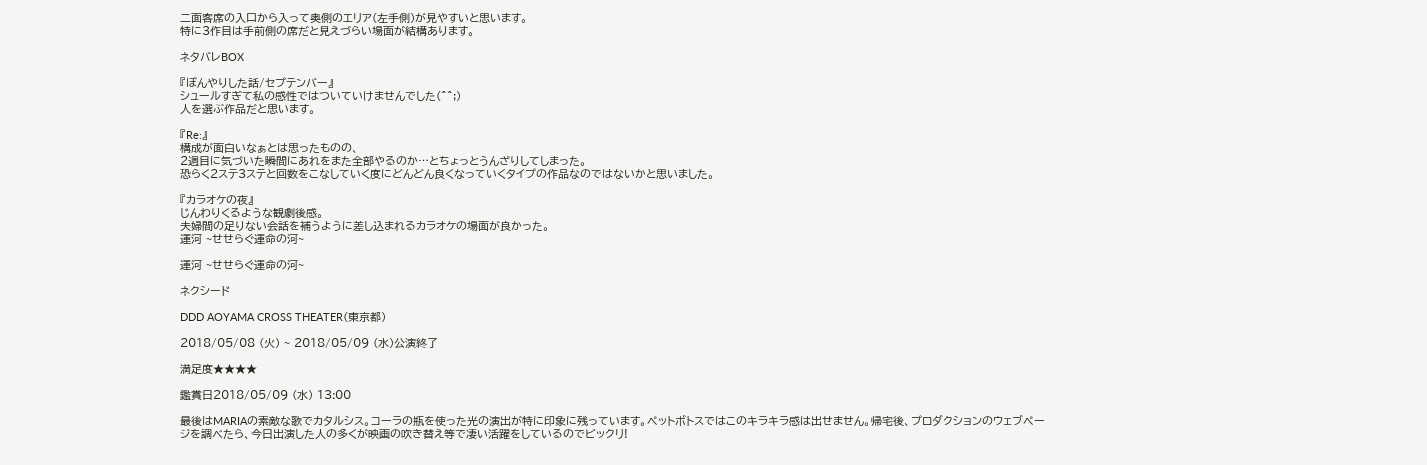二面客席の入口から入って奥側のエリア(左手側)が見やすいと思います。
特に3作目は手前側の席だと見えづらい場面が結構あります。

ネタバレBOX

『ぼんやりした話/セプテンバー』
シュールすぎて私の感性ではついていけませんでした(^^;)
人を選ぶ作品だと思います。

『Re:』
構成が面白いなぁとは思ったものの、
2週目に気づいた瞬間にあれをまた全部やるのか…とちょっとうんざりしてしまった。
恐らく2ステ3ステと回数をこなしていく度にどんどん良くなっていくタイプの作品なのではないかと思いました。

『カラオケの夜』
じんわりくるような観劇後感。
夫婦間の足りない会話を補うように差し込まれるカラオケの場面が良かった。
運河 ~せせらぐ運命の河~

運河 ~せせらぐ運命の河~

ネクシード

DDD AOYAMA CROSS THEATER(東京都)

2018/05/08 (火) ~ 2018/05/09 (水)公演終了

満足度★★★★

鑑賞日2018/05/09 (水) 13:00

最後はMARIAの素敵な歌でカタルシス。コーラの瓶を使った光の演出が特に印象に残っています。ペットボトスではこのキラキラ感は出せません。帰宅後、プロダクションのウェブページを調べたら、今日出演した人の多くが映画の吹き替え等で凄い活躍をしているのでビックリ!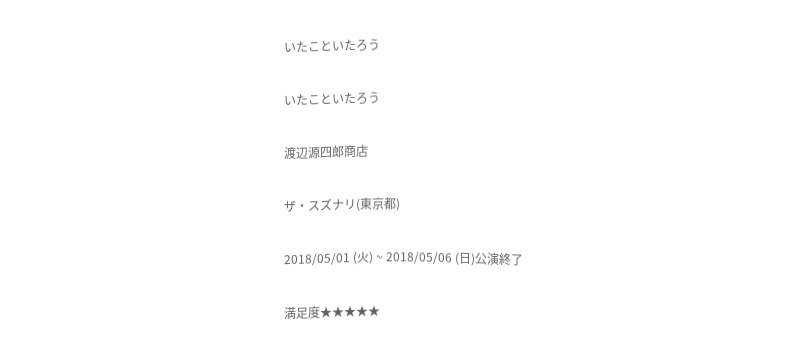いたこといたろう

いたこといたろう

渡辺源四郎商店

ザ・スズナリ(東京都)

2018/05/01 (火) ~ 2018/05/06 (日)公演終了

満足度★★★★★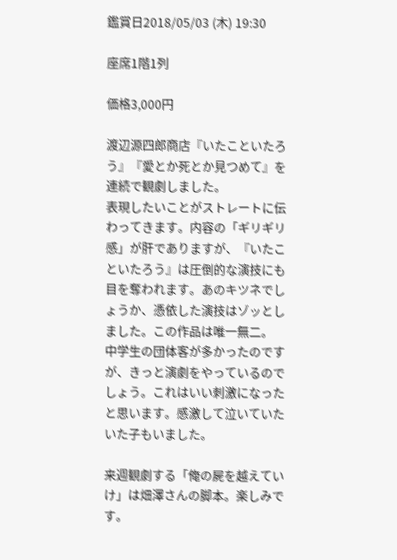鑑賞日2018/05/03 (木) 19:30

座席1階1列

価格3,000円

渡辺源四郎商店『いたこといたろう』『愛とか死とか見つめて』を連続で観劇しました。
表現したいことがストレートに伝わってきます。内容の「ギリギリ感」が肝でありますが、『いたこといたろう』は圧倒的な演技にも目を奪われます。あのキツネでしょうか、憑依した演技はゾッとしました。この作品は唯一無二。
中学生の団体客が多かったのですが、きっと演劇をやっているのでしょう。これはいい刺激になったと思います。感激して泣いていたいた子もいました。

来週観劇する「俺の屍を越えていけ」は畑澤さんの脚本。楽しみです。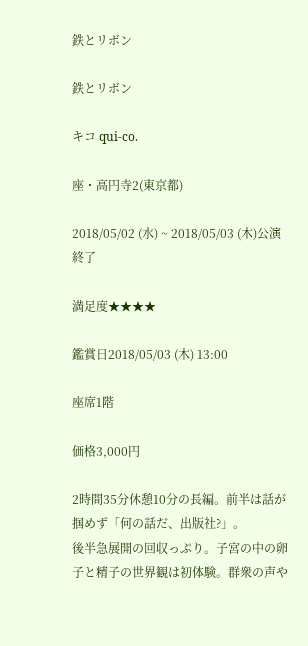鉄とリボン

鉄とリボン

キコ qui-co.

座・高円寺2(東京都)

2018/05/02 (水) ~ 2018/05/03 (木)公演終了

満足度★★★★

鑑賞日2018/05/03 (木) 13:00

座席1階

価格3,000円

2時間35分休憩10分の長編。前半は話が掴めず「何の話だ、出版社?」。
後半急展開の回収っぷり。子宮の中の卵子と精子の世界観は初体験。群衆の声や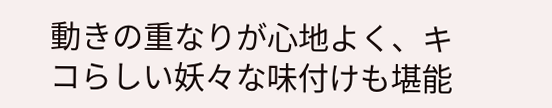動きの重なりが心地よく、キコらしい妖々な味付けも堪能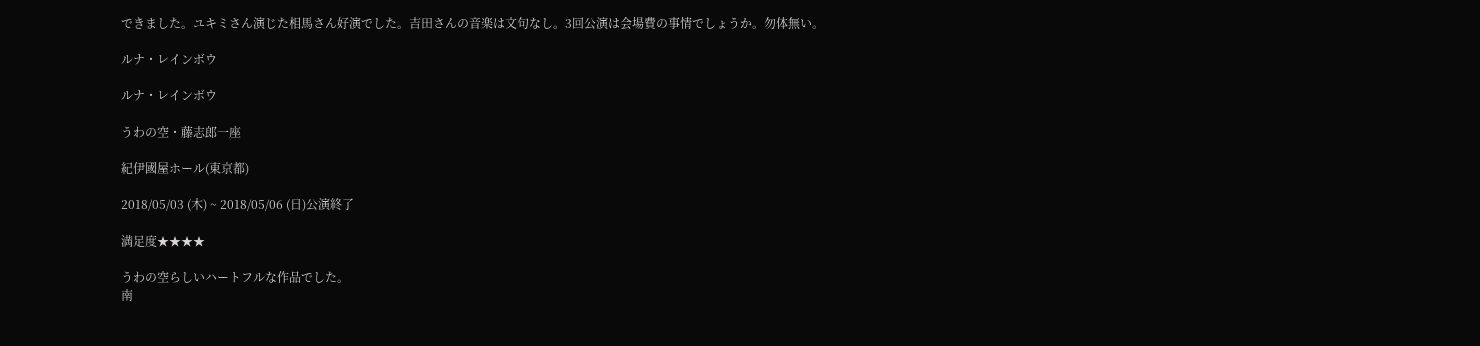できました。ユキミさん演じた相馬さん好演でした。吉田さんの音楽は文句なし。3回公演は会場費の事情でしょうか。勿体無い。

ルナ・レインボウ

ルナ・レインボウ

うわの空・藤志郎一座

紀伊國屋ホール(東京都)

2018/05/03 (木) ~ 2018/05/06 (日)公演終了

満足度★★★★

うわの空らしいハートフルな作品でした。
南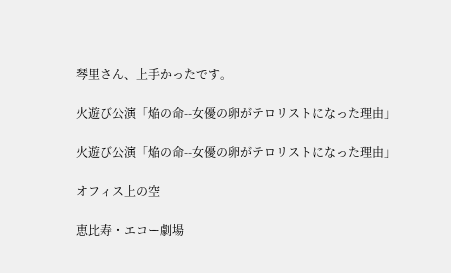琴里さん、上手かったです。

火遊び公演「焔の命--女優の卵がテロリストになった理由」

火遊び公演「焔の命--女優の卵がテロリストになった理由」

オフィス上の空

恵比寿・エコー劇場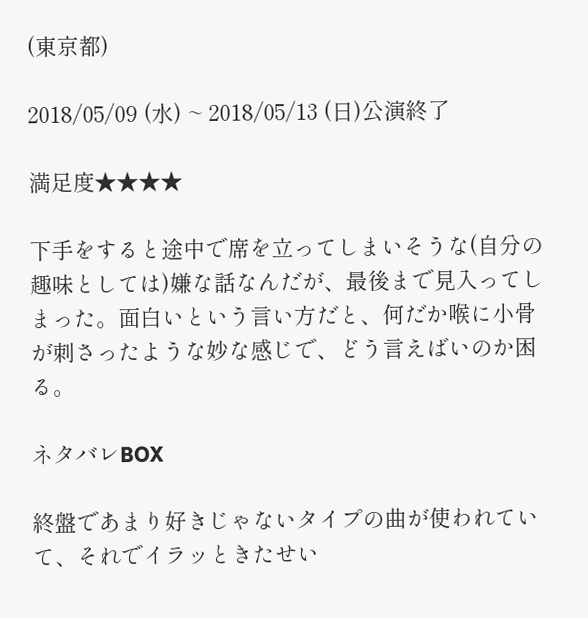(東京都)

2018/05/09 (水) ~ 2018/05/13 (日)公演終了

満足度★★★★

下手をすると途中で席を立ってしまいそうな(自分の趣味としては)嫌な話なんだが、最後まで見入ってしまった。面白いという言い方だと、何だか喉に小骨が刺さったような妙な感じで、どう言えばいのか困る。

ネタバレBOX

終盤であまり好きじゃないタイプの曲が使われていて、それでイラッときたせい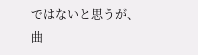ではないと思うが、曲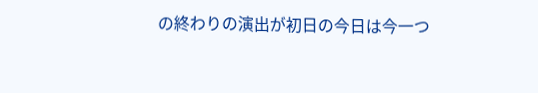の終わりの演出が初日の今日は今一つ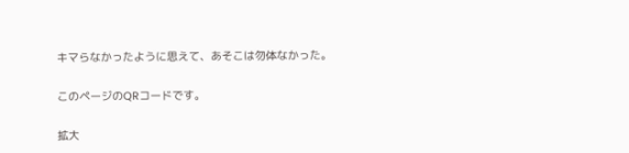キマらなかったように思えて、あそこは勿体なかった。

このページのQRコードです。

拡大